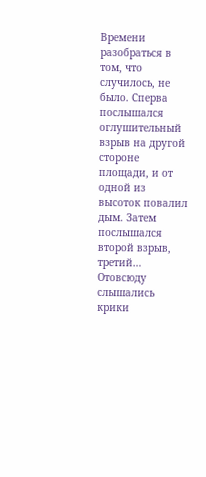Времени разобраться в том, что случилось, не было. Сперва послышался оглушительный взрыв на другой стороне площади, и от одной из высоток повалил дым. Затем послышался второй взрыв, третий… Отовсюду слышались крики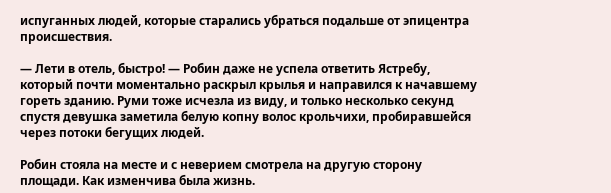испуганных людей, которые старались убраться подальше от эпицентра происшествия.

— Лети в отель, быстро! — Робин даже не успела ответить Ястребу, который почти моментально раскрыл крылья и направился к начавшему гореть зданию. Руми тоже исчезла из виду, и только несколько секунд спустя девушка заметила белую копну волос крольчихи, пробиравшейся через потоки бегущих людей.

Робин стояла на месте и с неверием смотрела на другую сторону площади. Как изменчива была жизнь.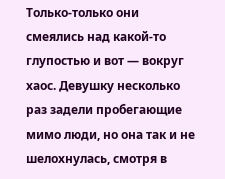Только-только они смеялись над какой-то глупостью и вот — вокруг хаос. Девушку несколько раз задели пробегающие мимо люди, но она так и не шелохнулась, смотря в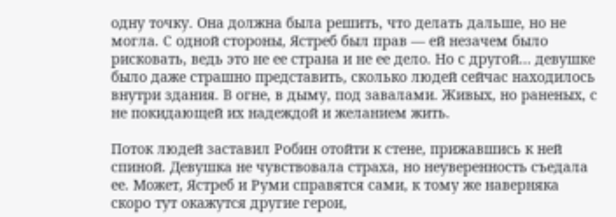одну точку. Она должна была решить, что делать дальше, но не могла. С одной стороны, Ястреб был прав — ей незачем было рисковать, ведь это не ее страна и не ее дело. Но с другой… девушке было даже страшно представить, сколько людей сейчас находилось внутри здания. В огне, в дыму, под завалами. Живых, но раненых, с не покидающей их надеждой и желанием жить.

Поток людей заставил Робин отойти к стене, прижавшись к ней спиной. Девушка не чувствовала страха, но неуверенность съедала ее. Может, Ястреб и Руми справятся сами, к тому же наверняка скоро тут окажутся другие герои,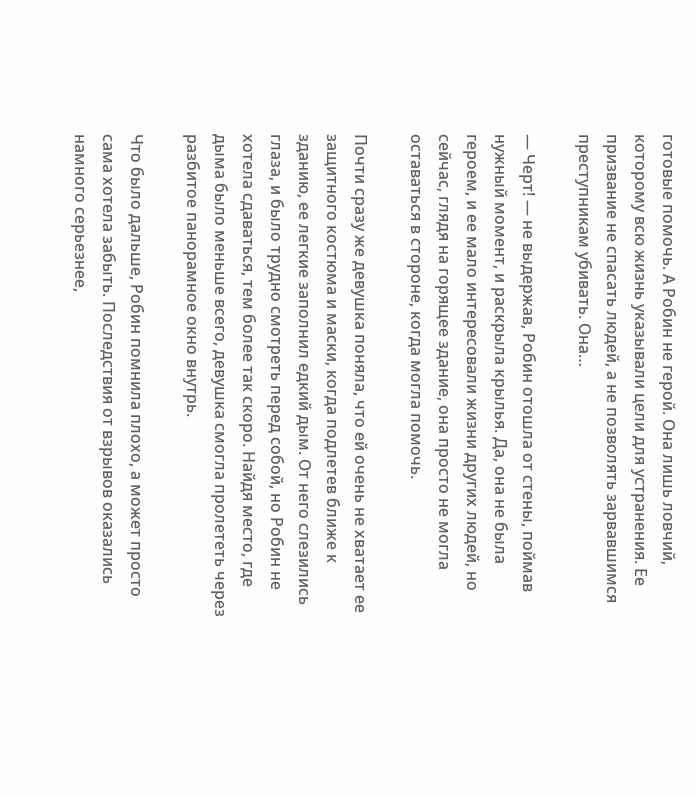готовые помочь. А Робин не герой. Она лишь ловчий, которому всю жизнь указывали цели для устранения. Ее призвание не спасать людей, а не позволять зарвавшимся преступникам убивать. Она…

— Черт! — не выдержав, Робин отошла от стены, поймав нужный момент, и раскрыла крылья. Да, она не была героем, и ее мало интересовали жизни других людей, но сейчас, глядя на горящее здание, она просто не могла оставаться в стороне, когда могла помочь.

Почти сразу же девушка поняла, что ей очень не хватает ее защитного костюма и маски, когда подлетев ближе к зданию, ее легкие заполнил едкий дым. От него слезились глаза, и было трудно смотреть перед собой, но Робин не хотела сдаваться, тем более так скоро. Найдя место, где дыма было меньше всего, девушка смогла пролететь через разбитое панорамное окно внутрь.

Что было дальше, Робин помнила плохо, а может просто сама хотела забыть. Последствия от взрывов оказались намного серьезнее,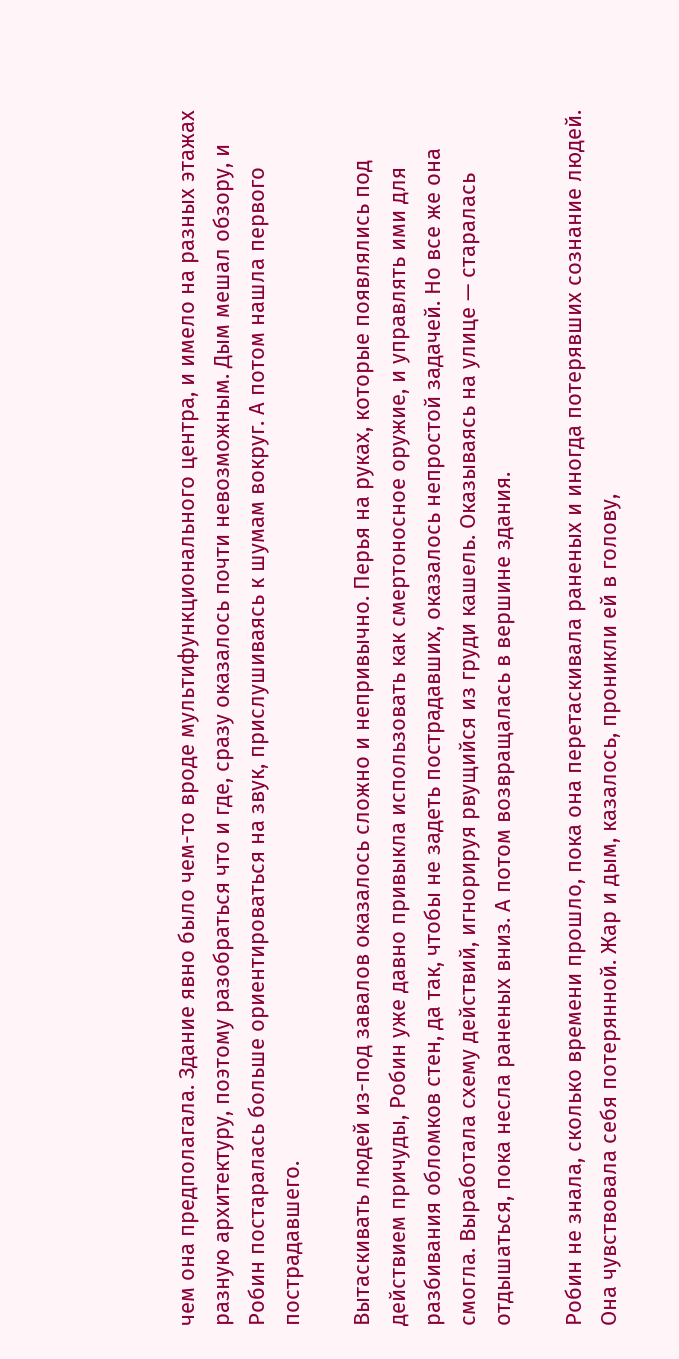чем она предполагала. Здание явно было чем-то вроде мультифункционального центра, и имело на разных этажах разную архитектуру, поэтому разобраться что и где, сразу оказалось почти невозможным. Дым мешал обзору, и Робин постаралась больше ориентироваться на звук, прислушиваясь к шумам вокруг. А потом нашла первого пострадавшего.

Вытаскивать людей из-под завалов оказалось сложно и непривычно. Перья на руках, которые появлялись под действием причуды, Робин уже давно привыкла использовать как смертоносное оружие, и управлять ими для разбивания обломков стен, да так, чтобы не задеть пострадавших, оказалось непростой задачей. Но все же она смогла. Выработала схему действий, игнорируя рвущийся из груди кашель. Оказываясь на улице — старалась отдышаться, пока несла раненых вниз. А потом возвращалась в вершине здания.

Робин не знала, сколько времени прошло, пока она перетаскивала раненых и иногда потерявших сознание людей. Она чувствовала себя потерянной. Жар и дым, казалось, проникли ей в голову,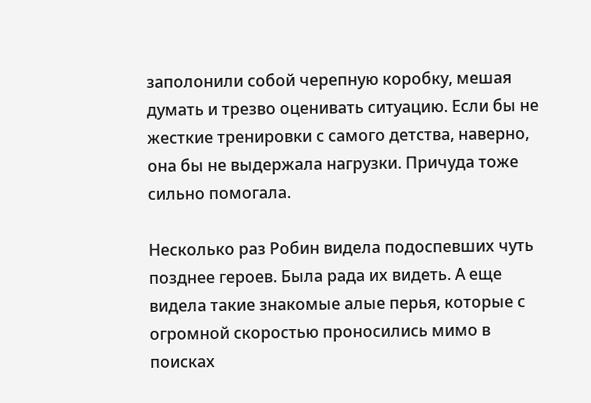заполонили собой черепную коробку, мешая думать и трезво оценивать ситуацию. Если бы не жесткие тренировки с самого детства, наверно, она бы не выдержала нагрузки. Причуда тоже сильно помогала.

Несколько раз Робин видела подоспевших чуть позднее героев. Была рада их видеть. А еще видела такие знакомые алые перья, которые с огромной скоростью проносились мимо в поисках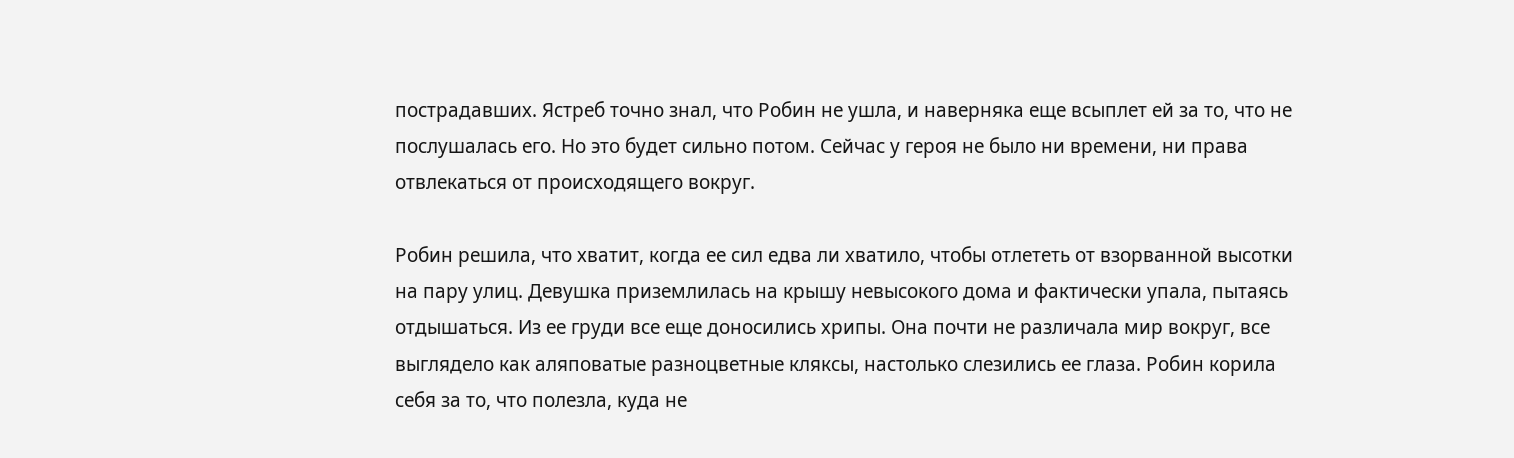пострадавших. Ястреб точно знал, что Робин не ушла, и наверняка еще всыплет ей за то, что не послушалась его. Но это будет сильно потом. Сейчас у героя не было ни времени, ни права отвлекаться от происходящего вокруг.

Робин решила, что хватит, когда ее сил едва ли хватило, чтобы отлететь от взорванной высотки на пару улиц. Девушка приземлилась на крышу невысокого дома и фактически упала, пытаясь отдышаться. Из ее груди все еще доносились хрипы. Она почти не различала мир вокруг, все выглядело как аляповатые разноцветные кляксы, настолько слезились ее глаза. Робин корила себя за то, что полезла, куда не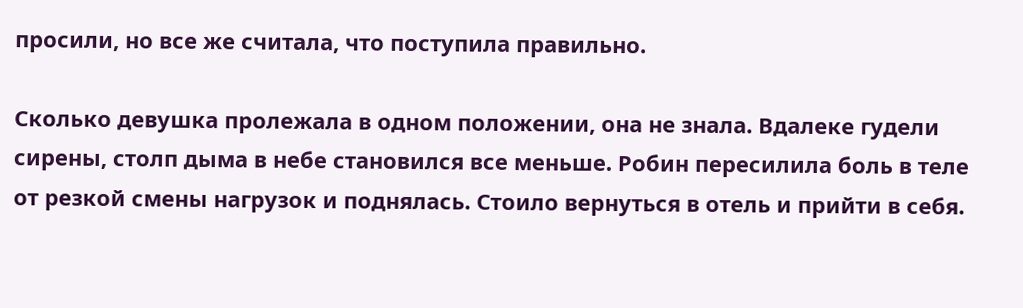просили, но все же считала, что поступила правильно.

Сколько девушка пролежала в одном положении, она не знала. Вдалеке гудели сирены, столп дыма в небе становился все меньше. Робин пересилила боль в теле от резкой смены нагрузок и поднялась. Стоило вернуться в отель и прийти в себя.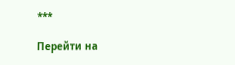***

Перейти на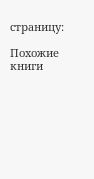страницу:

Похожие книги